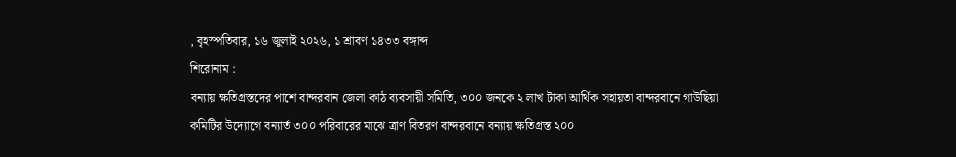, বৃহস্পতিবার, ১৬ জুলাই ২০২৬, ১ শ্রাবণ ১৪৩৩ বঙ্গাব্দ
শিরোনাম :
বন্যায় ক্ষতিগ্রস্তদের পাশে বান্দরবান জেলা কাঠ ব্যবসায়ী সমিতি, ৩০০ জনকে ২ লাখ টাকা আর্থিক সহায়তা বান্দরবানে গাউছিয়া কমিটির উদ্যোগে বন্যার্ত ৩০০ পরিবারের মাঝে ত্রাণ বিতরণ বান্দরবানে বন্যায় ক্ষতিগ্রস্ত ২০০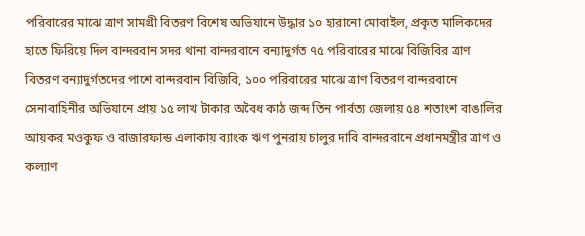পরিবারের মাঝে ত্রাণ সামগ্রী বিতরণ বিশেষ অভিযানে উদ্ধার ১০ হারানো মোবাইল, প্রকৃত মালিকদের হাতে ফিরিয়ে দিল বান্দরবান সদর থানা বান্দরবানে বন্যাদুর্গত ৭৫ পরিবারের মাঝে বিজিবির ত্রাণ বিতরণ বন্যাদুর্গতদের পাশে বান্দরবান বিজিবি, ১০০ পরিবারের মাঝে ত্রাণ বিতরণ বান্দরবানে সেনাবাহিনীর অভিযানে প্রায় ১৫ লাখ টাকার অবৈধ কাঠ জব্দ তিন পার্বত্য জেলায় ৫৪ শতাংশ বাঙালির আয়কর মওকুফ ও বাজারফান্ড এলাকায় ব্যাংক ঋণ পুনরায় চালুর দাবি বান্দরবানে প্রধানমন্ত্রীর ত্রাণ ও কল্যাণ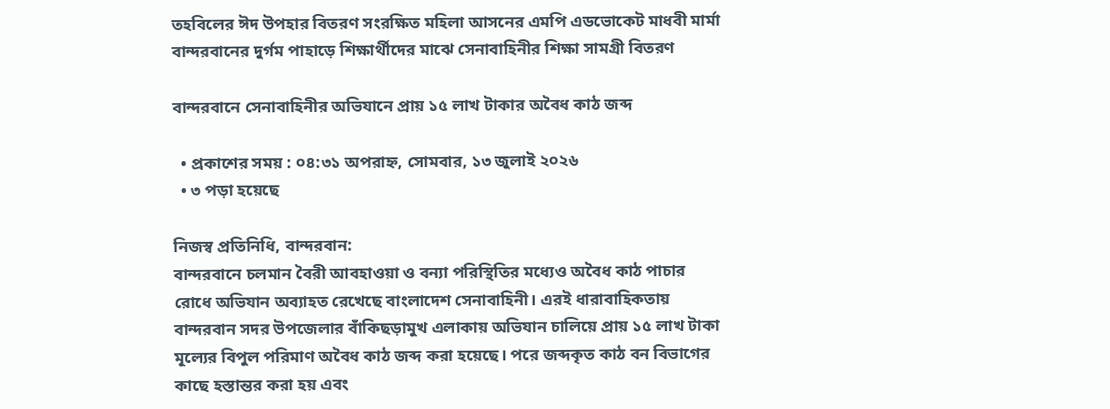তহবিলের ঈদ উপহার বিতরণ সংরক্ষিত মহিলা আসনের এমপি এডভোকেট মাধবী মার্মা বান্দরবানের দুর্গম পাহাড়ে শিক্ষার্থীদের মাঝে সেনাবাহিনীর শিক্ষা সামগ্রী বিতরণ

বান্দরবানে সেনাবাহিনীর অভিযানে প্রায় ১৫ লাখ টাকার অবৈধ কাঠ জব্দ

  • প্রকাশের সময় : ০৪:৩১ অপরাহ্ন, সোমবার, ১৩ জুলাই ২০২৬
  • ৩ পড়া হয়েছে

নিজস্ব প্রতিনিধি, বান্দরবান:
বান্দরবানে চলমান বৈরী আবহাওয়া ও বন্যা পরিস্থিতির মধ্যেও অবৈধ কাঠ পাচার রোধে অভিযান অব্যাহত রেখেছে বাংলাদেশ সেনাবাহিনী। এরই ধারাবাহিকতায় বান্দরবান সদর উপজেলার বাঁকিছড়ামুখ এলাকায় অভিযান চালিয়ে প্রায় ১৫ লাখ টাকা মূল্যের বিপুল পরিমাণ অবৈধ কাঠ জব্দ করা হয়েছে। পরে জব্দকৃত কাঠ বন বিভাগের কাছে হস্তান্তর করা হয় এবং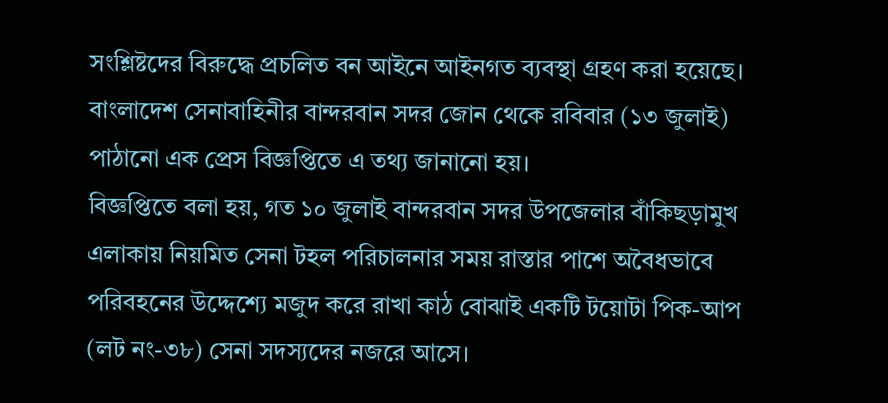সংশ্লিষ্টদের বিরুদ্ধে প্রচলিত বন আইনে আইনগত ব্যবস্থা গ্রহণ করা হয়েছে।
বাংলাদেশ সেনাবাহিনীর বান্দরবান সদর জোন থেকে রবিবার (১৩ জুলাই) পাঠানো এক প্রেস বিজ্ঞপ্তিতে এ তথ্য জানানো হয়।
বিজ্ঞপ্তিতে বলা হয়, গত ১০ জুলাই বান্দরবান সদর উপজেলার বাঁকিছড়ামুখ এলাকায় নিয়মিত সেনা টহল পরিচালনার সময় রাস্তার পাশে অবৈধভাবে পরিবহনের উদ্দেশ্যে মজুদ করে রাখা কাঠ বোঝাই একটি টয়োটা পিক-আপ (লট নং-৩৮) সেনা সদস্যদের নজরে আসে।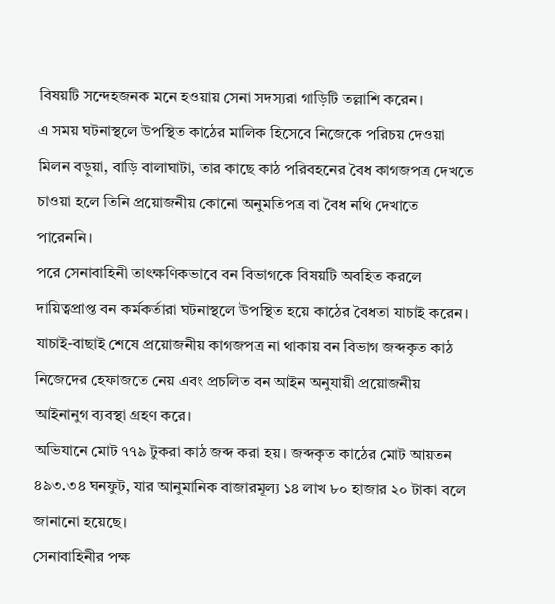বিষয়টি সন্দেহজনক মনে হওয়ায় সেনা সদস্যরা গাড়িটি তল্লাশি করেন।
এ সময় ঘটনাস্থলে উপস্থিত কাঠের মালিক হিসেবে নিজেকে পরিচয় দেওয়া মিলন বড়ুয়া, বাড়ি বালাঘাটা, তার কাছে কাঠ পরিবহনের বৈধ কাগজপত্র দেখতে চাওয়া হলে তিনি প্রয়োজনীয় কোনো অনুমতিপত্র বা বৈধ নথি দেখাতে পারেননি।
পরে সেনাবাহিনী তাৎক্ষণিকভাবে বন বিভাগকে বিষয়টি অবহিত করলে দায়িত্বপ্রাপ্ত বন কর্মকর্তারা ঘটনাস্থলে উপস্থিত হয়ে কাঠের বৈধতা যাচাই করেন। যাচাই-বাছাই শেষে প্রয়োজনীয় কাগজপত্র না থাকায় বন বিভাগ জব্দকৃত কাঠ নিজেদের হেফাজতে নেয় এবং প্রচলিত বন আইন অনুযায়ী প্রয়োজনীয় আইনানুগ ব্যবস্থা গ্রহণ করে।
অভিযানে মোট ৭৭৯ টুকরা কাঠ জব্দ করা হয়। জব্দকৃত কাঠের মোট আয়তন ৪৯৩.৩৪ ঘনফুট, যার আনুমানিক বাজারমূল্য ১৪ লাখ ৮০ হাজার ২০ টাকা বলে জানানো হয়েছে।
সেনাবাহিনীর পক্ষ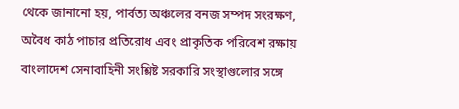থেকে জানানো হয়, পার্বত্য অঞ্চলের বনজ সম্পদ সংরক্ষণ, অবৈধ কাঠ পাচার প্রতিরোধ এবং প্রাকৃতিক পরিবেশ রক্ষায় বাংলাদেশ সেনাবাহিনী সংশ্লিষ্ট সরকারি সংস্থাগুলোর সঙ্গে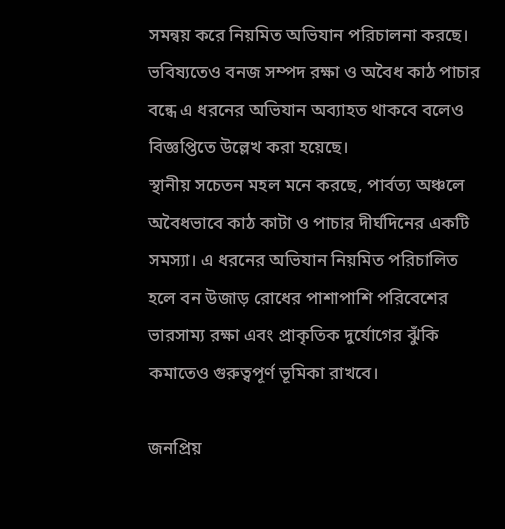সমন্বয় করে নিয়মিত অভিযান পরিচালনা করছে। ভবিষ্যতেও বনজ সম্পদ রক্ষা ও অবৈধ কাঠ পাচার বন্ধে এ ধরনের অভিযান অব্যাহত থাকবে বলেও বিজ্ঞপ্তিতে উল্লেখ করা হয়েছে।
স্থানীয় সচেতন মহল মনে করছে, পার্বত্য অঞ্চলে অবৈধভাবে কাঠ কাটা ও পাচার দীর্ঘদিনের একটি সমস্যা। এ ধরনের অভিযান নিয়মিত পরিচালিত হলে বন উজাড় রোধের পাশাপাশি পরিবেশের ভারসাম্য রক্ষা এবং প্রাকৃতিক দুর্যোগের ঝুঁকি কমাতেও গুরুত্বপূর্ণ ভূমিকা রাখবে।

জনপ্রিয়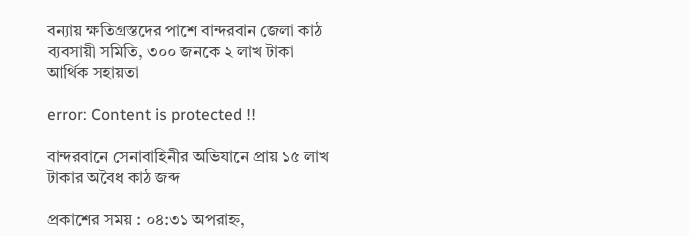বন্যায় ক্ষতিগ্রস্তদের পাশে বান্দরবান জেলা কাঠ ব্যবসায়ী সমিতি, ৩০০ জনকে ২ লাখ টাকা আর্থিক সহায়তা

error: Content is protected !!

বান্দরবানে সেনাবাহিনীর অভিযানে প্রায় ১৫ লাখ টাকার অবৈধ কাঠ জব্দ

প্রকাশের সময় : ০৪:৩১ অপরাহ্ন,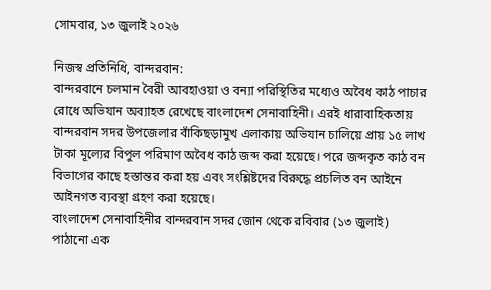সোমবার, ১৩ জুলাই ২০২৬

নিজস্ব প্রতিনিধি, বান্দরবান:
বান্দরবানে চলমান বৈরী আবহাওয়া ও বন্যা পরিস্থিতির মধ্যেও অবৈধ কাঠ পাচার রোধে অভিযান অব্যাহত রেখেছে বাংলাদেশ সেনাবাহিনী। এরই ধারাবাহিকতায় বান্দরবান সদর উপজেলার বাঁকিছড়ামুখ এলাকায় অভিযান চালিয়ে প্রায় ১৫ লাখ টাকা মূল্যের বিপুল পরিমাণ অবৈধ কাঠ জব্দ করা হয়েছে। পরে জব্দকৃত কাঠ বন বিভাগের কাছে হস্তান্তর করা হয় এবং সংশ্লিষ্টদের বিরুদ্ধে প্রচলিত বন আইনে আইনগত ব্যবস্থা গ্রহণ করা হয়েছে।
বাংলাদেশ সেনাবাহিনীর বান্দরবান সদর জোন থেকে রবিবার (১৩ জুলাই) পাঠানো এক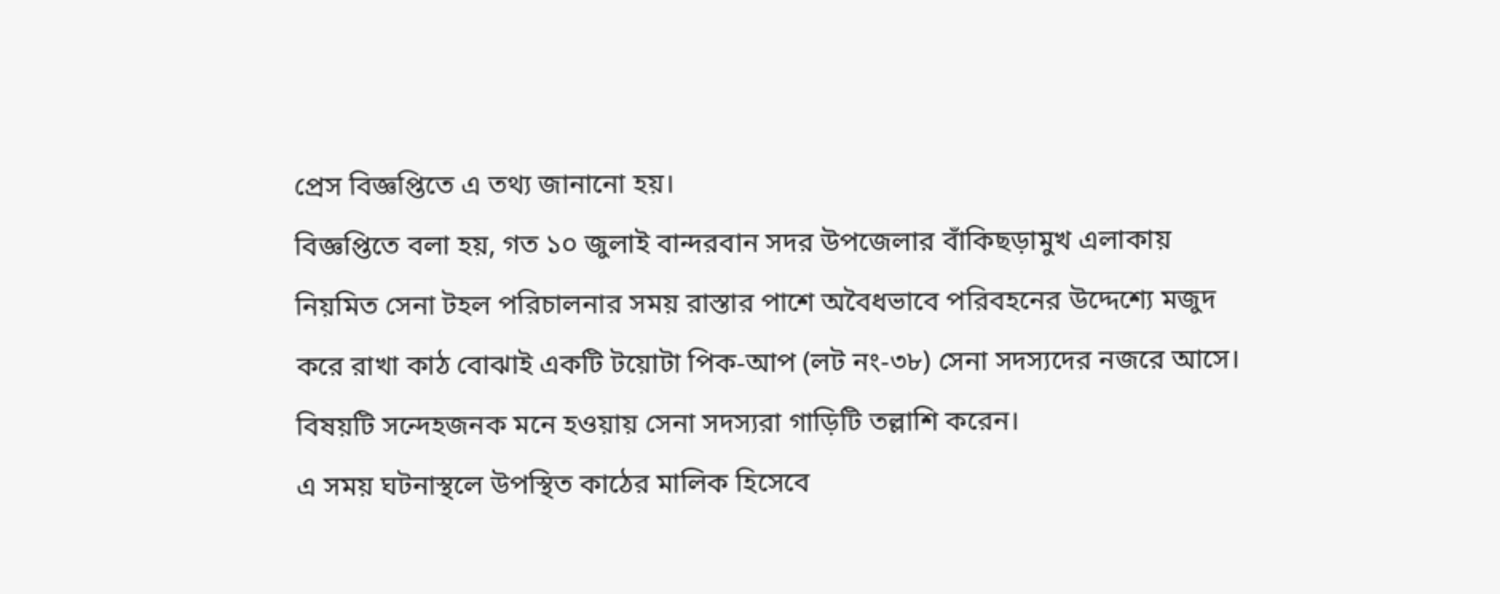প্রেস বিজ্ঞপ্তিতে এ তথ্য জানানো হয়।
বিজ্ঞপ্তিতে বলা হয়, গত ১০ জুলাই বান্দরবান সদর উপজেলার বাঁকিছড়ামুখ এলাকায় নিয়মিত সেনা টহল পরিচালনার সময় রাস্তার পাশে অবৈধভাবে পরিবহনের উদ্দেশ্যে মজুদ করে রাখা কাঠ বোঝাই একটি টয়োটা পিক-আপ (লট নং-৩৮) সেনা সদস্যদের নজরে আসে। বিষয়টি সন্দেহজনক মনে হওয়ায় সেনা সদস্যরা গাড়িটি তল্লাশি করেন।
এ সময় ঘটনাস্থলে উপস্থিত কাঠের মালিক হিসেবে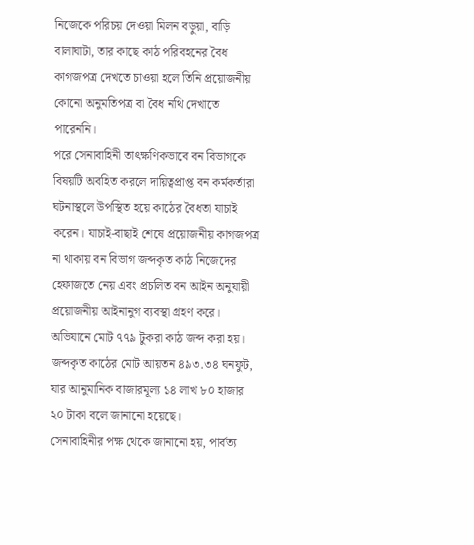নিজেকে পরিচয় দেওয়া মিলন বড়ুয়া, বাড়ি বালাঘাটা, তার কাছে কাঠ পরিবহনের বৈধ কাগজপত্র দেখতে চাওয়া হলে তিনি প্রয়োজনীয় কোনো অনুমতিপত্র বা বৈধ নথি দেখাতে পারেননি।
পরে সেনাবাহিনী তাৎক্ষণিকভাবে বন বিভাগকে বিষয়টি অবহিত করলে দায়িত্বপ্রাপ্ত বন কর্মকর্তারা ঘটনাস্থলে উপস্থিত হয়ে কাঠের বৈধতা যাচাই করেন। যাচাই-বাছাই শেষে প্রয়োজনীয় কাগজপত্র না থাকায় বন বিভাগ জব্দকৃত কাঠ নিজেদের হেফাজতে নেয় এবং প্রচলিত বন আইন অনুযায়ী প্রয়োজনীয় আইনানুগ ব্যবস্থা গ্রহণ করে।
অভিযানে মোট ৭৭৯ টুকরা কাঠ জব্দ করা হয়। জব্দকৃত কাঠের মোট আয়তন ৪৯৩.৩৪ ঘনফুট, যার আনুমানিক বাজারমূল্য ১৪ লাখ ৮০ হাজার ২০ টাকা বলে জানানো হয়েছে।
সেনাবাহিনীর পক্ষ থেকে জানানো হয়, পার্বত্য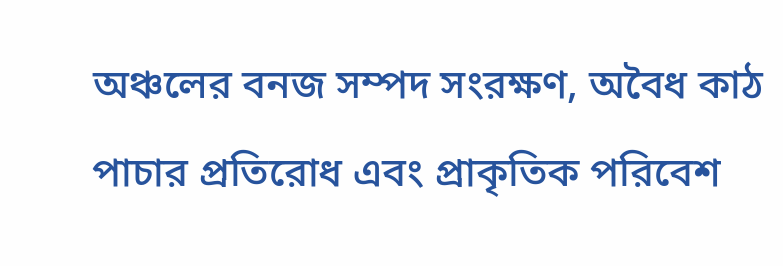অঞ্চলের বনজ সম্পদ সংরক্ষণ, অবৈধ কাঠ পাচার প্রতিরোধ এবং প্রাকৃতিক পরিবেশ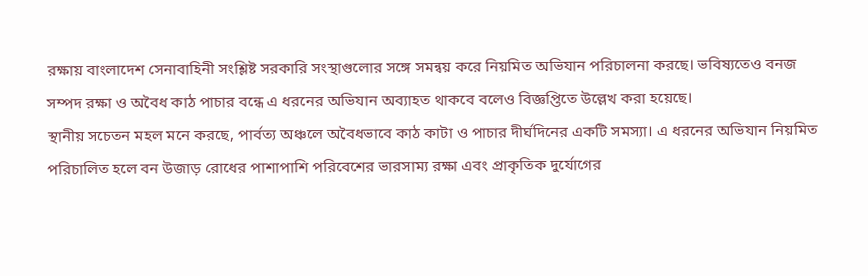রক্ষায় বাংলাদেশ সেনাবাহিনী সংশ্লিষ্ট সরকারি সংস্থাগুলোর সঙ্গে সমন্বয় করে নিয়মিত অভিযান পরিচালনা করছে। ভবিষ্যতেও বনজ সম্পদ রক্ষা ও অবৈধ কাঠ পাচার বন্ধে এ ধরনের অভিযান অব্যাহত থাকবে বলেও বিজ্ঞপ্তিতে উল্লেখ করা হয়েছে।
স্থানীয় সচেতন মহল মনে করছে, পার্বত্য অঞ্চলে অবৈধভাবে কাঠ কাটা ও পাচার দীর্ঘদিনের একটি সমস্যা। এ ধরনের অভিযান নিয়মিত পরিচালিত হলে বন উজাড় রোধের পাশাপাশি পরিবেশের ভারসাম্য রক্ষা এবং প্রাকৃতিক দুর্যোগের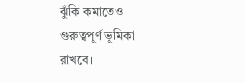ঝুঁকি কমাতেও গুরুত্বপূর্ণ ভূমিকা রাখবে।